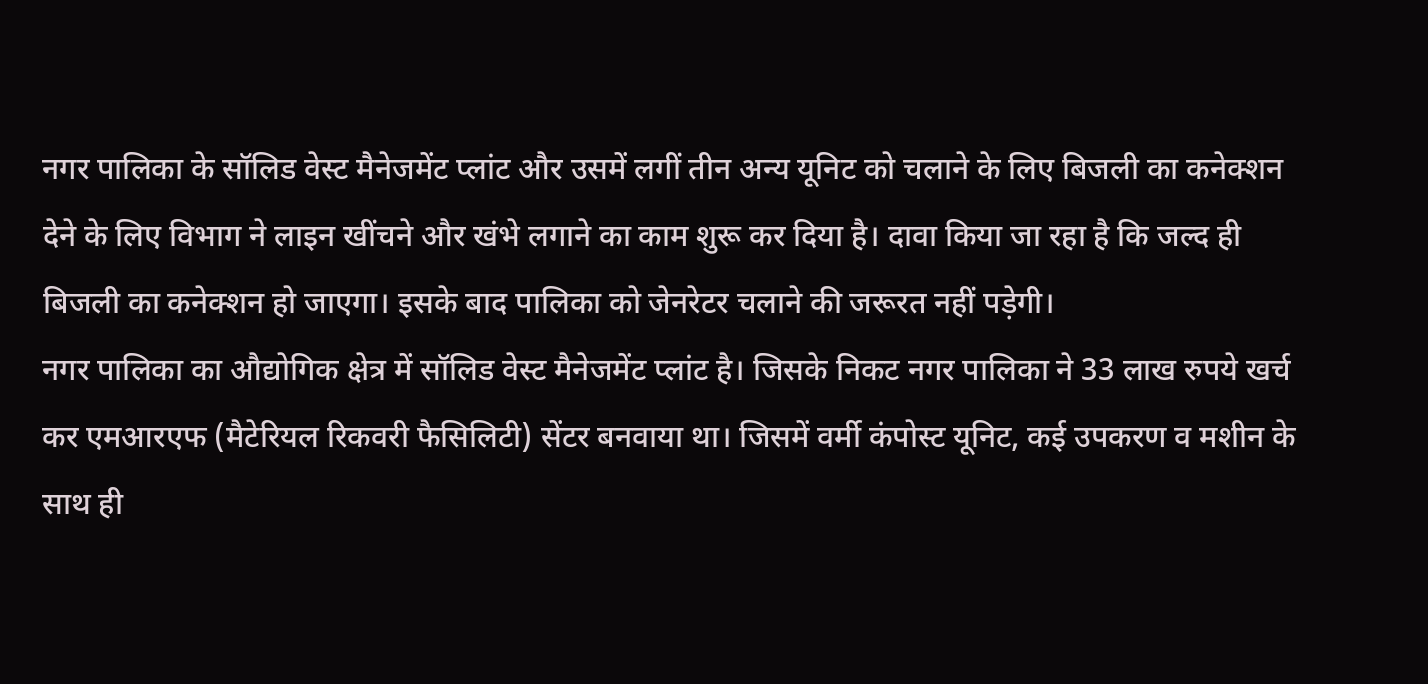नगर पालिका के सॉलिड वेस्ट मैनेजमेंट प्लांट और उसमें लगीं तीन अन्य यूनिट को चलाने के लिए बिजली का कनेक्शन देने के लिए विभाग ने लाइन खींचने और खंभे लगाने का काम शुरू कर दिया है। दावा किया जा रहा है कि जल्द ही बिजली का कनेक्शन हो जाएगा। इसके बाद पालिका को जेनरेटर चलाने की जरूरत नहीं पड़ेगी।
नगर पालिका का औद्योगिक क्षेत्र में सॉलिड वेस्ट मैनेजमेंट प्लांट है। जिसके निकट नगर पालिका ने 33 लाख रुपये खर्च कर एमआरएफ (मैटेरियल रिकवरी फैसिलिटी) सेंटर बनवाया था। जिसमें वर्मी कंपोस्ट यूनिट, कई उपकरण व मशीन के साथ ही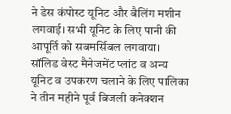ने डेस कंपोस्ट यूनिट और बैलिंग मशीन लगवाई। सभी यूनिट के लिए पानी की आपूर्ति को सबमर्सिबल लगवाया।
सॉलिड वेस्ट मैनेजमेंट प्लांट व अन्य यूनिट व उपकरण चलाने के लिए पालिका ने तीन महीने पूर्व बिजली कनेक्शन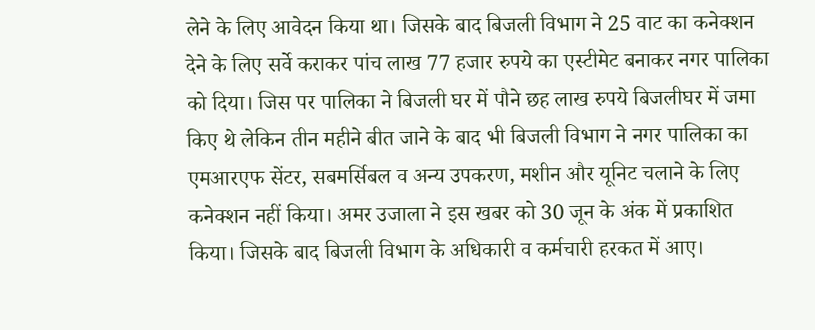लेने के लिए आवेदन किया था। जिसके बाद बिजली विभाग ने 25 वाट का कनेक्शन देने के लिए सर्वे कराकर पांच लाख 77 हजार रुपये का एस्टीमेट बनाकर नगर पालिका को दिया। जिस पर पालिका ने बिजली घर में पौने छह लाख रुपये बिजलीघर में जमा किए थे लेकिन तीन महीने बीत जाने के बाद भी बिजली विभाग ने नगर पालिका का एमआरएफ सेंटर, सबमर्सिबल व अन्य उपकरण, मशीन और यूनिट चलाने के लिए कनेक्शन नहीं किया। अमर उजाला ने इस खबर को 30 जून के अंक में प्रकाशित किया। जिसके बाद बिजली विभाग के अधिकारी व कर्मचारी हरकत में आए।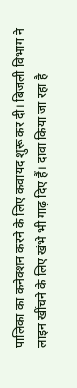पालिका का कनेक्शन करने के लिए कवायद शुरू कर दी। बिजली विभाग ने लाइन खींचने के लिए खंभे भी गाढ़ दिए हैं। दावा किया जा रहा है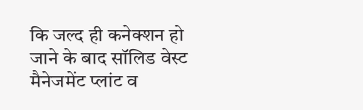कि जल्द ही कनेक्शन हो जाने के बाद सॉलिड वेस्ट मैनेजमेंट प्लांट व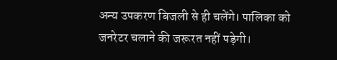अन्य उपकरण बिजली से ही चलेंगे। पालिका को जनरेटर चलाने की जरूरत नहीं पड़ेगी।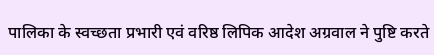पालिका के स्वच्छता प्रभारी एवं वरिष्ठ लिपिक आदेश अग्रवाल ने पुष्टि करते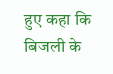हुए कहा कि बिजली के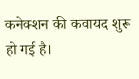कनेक्शन की कवायद शुरू हो गई है।